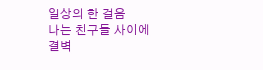일상의 한 걸음
나는 친구들 사이에 결벽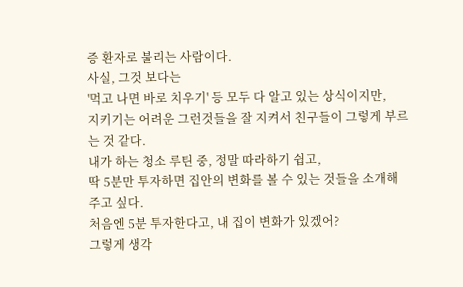증 환자로 불리는 사람이다.
사실, 그것 보다는
'먹고 나면 바로 치우기' 등 모두 다 알고 있는 상식이지만,
지키기는 어려운 그런것들을 잘 지켜서 친구들이 그렇게 부르는 것 같다.
내가 하는 청소 루틴 중, 정말 따라하기 쉽고,
딱 5분만 투자하면 집안의 변화를 볼 수 있는 것들을 소개해 주고 싶다.
처음엔 5분 투자한다고, 내 집이 변화가 있겠어?
그렇게 생각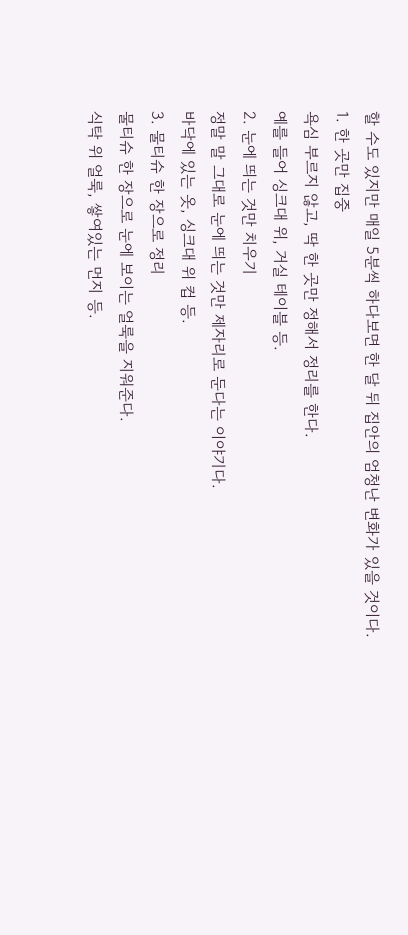할 수도 있지만 매일 5분씩 하다보면 한 달 뒤 집안의 엄청난 변화가 있을 것이다.
1. 한 곳만 집중
욕심 부르지 않고, 딱 한 곳만 정해서 정리를 한다.
예를 들어 싱크대 위, 거실 테이블 등.
2. 눈에 띄는 것만 치우기
정말 말 그대로 눈에 띄는 것만 제자리로 둔다는 이야기다.
바닥에 있는 옷, 싱크대 위 컵 등.
3. 물티슈 한 장으로 정리
물티슈 한 장으로 눈에 보이는 얼룩을 지워준다.
식탁 위 얼룩, 쌓여있는 먼지 등.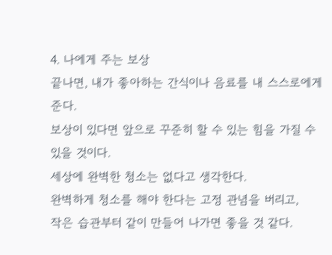4. 나에게 주는 보상
끝나면, 내가 좋아하는 간식이나 음료를 내 스스로에게 준다.
보상이 있다면 앞으로 꾸준히 할 수 있는 힘을 가질 수 있을 것이다.
세상에 완벽한 청소는 없다고 생각한다.
완벽하게 청소를 해야 한다는 고정 관념을 버리고,
작은 습관부터 같이 만들어 나가면 좋을 것 같다.